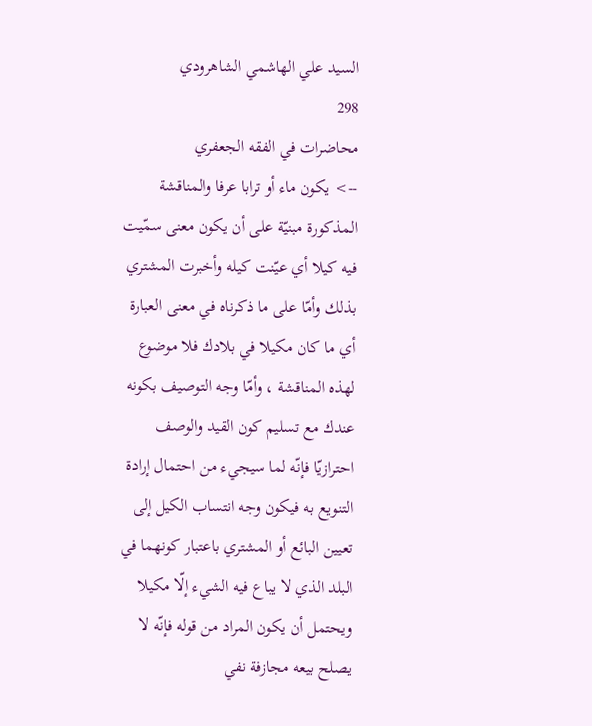السيد علي الهاشمي الشاهرودي
298
محاضرات في الفقه الجعفري
--> يكون ماء أو ترابا عرفا والمناقشة المذكورة مبنيّة على أن يكون معنى سمّيت فيه كيلا أي عيّنت كيله وأخبرت المشتري بذلك وأمّا على ما ذكرناه في معنى العبارة أي ما كان مكيلا في بلادك فلا موضوع لهذه المناقشة ، وأمّا وجه التوصيف بكونه عندك مع تسليم كون القيد والوصف احترازيّا فإنّه لما سيجيء من احتمال إرادة التنويع به فيكون وجه انتساب الكيل إلى تعيين البائع أو المشتري باعتبار كونهما في البلد الذي لا يباع فيه الشيء إلّا مكيلا ويحتمل أن يكون المراد من قوله فإنّه لا يصلح بيعه مجازفة نفي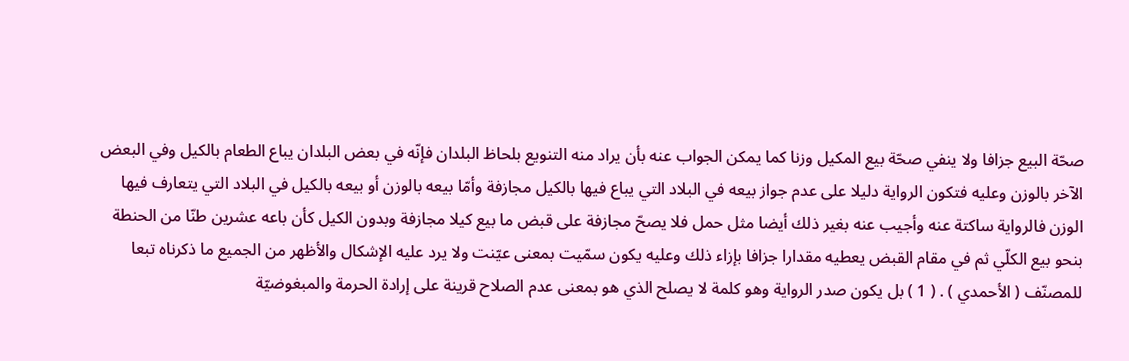صحّة البيع جزافا ولا ينفي صحّة بيع المكيل وزنا كما يمكن الجواب عنه بأن يراد منه التنويع بلحاظ البلدان فإنّه في بعض البلدان يباع الطعام بالكيل وفي البعض الآخر بالوزن وعليه فتكون الرواية دليلا على عدم جواز بيعه في البلاد التي يباع فيها بالكيل مجازفة وأمّا بيعه بالوزن أو بيعه بالكيل في البلاد التي يتعارف فيها الوزن فالرواية ساكتة عنه وأجيب عنه بغير ذلك أيضا مثل حمل فلا يصحّ مجازفة على قبض ما بيع كيلا مجازفة وبدون الكيل كأن باعه عشرين طنّا من الحنطة بنحو بيع الكلّي ثم في مقام القبض يعطيه مقدارا جزافا بإزاء ذلك وعليه يكون سمّيت بمعنى عيّنت ولا يرد عليه الإشكال والأظهر من الجميع ما ذكرناه تبعا للمصنّف ( الأحمدي ) . ( 1 ) بل يكون صدر الرواية وهو كلمة لا يصلح الذي هو بمعنى عدم الصلاح قرينة على إرادة الحرمة والمبغوضيّة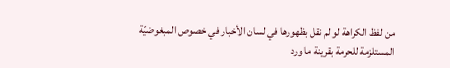من لفظ الكراهة لو لم نقل بظهورها في لسان الأخبار في خصوص المبغوضيّة المستلزمة للحرمة بقرينة ما ورد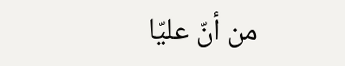من أنّ عليّا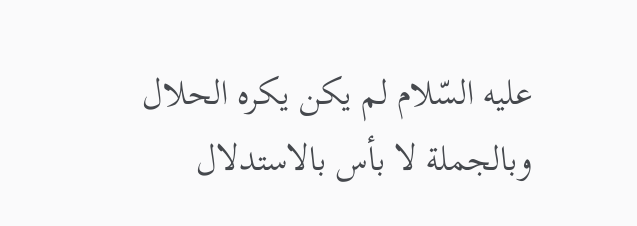عليه السّلام لم يكن يكره الحلال وبالجملة لا بأس بالاستدلال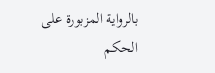بالرواية المزبورة على الحكم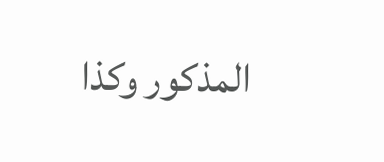المذكور وكذا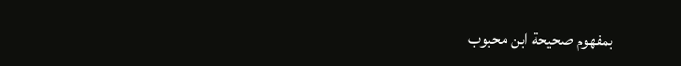بمفهوم صحيحة ابن محبوب